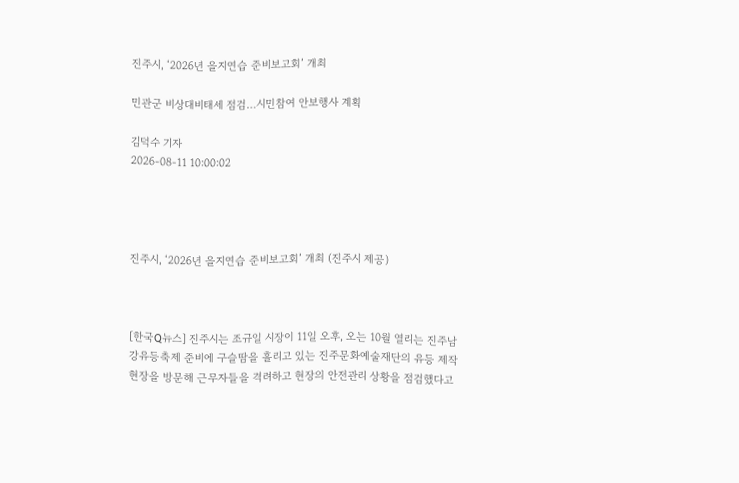진주시, ‘2026년 을지연습 준비보고회’ 개최

민관군 비상대비태세 점검…시민참여 안보행사 계획

김덕수 기자
2026-08-11 10:00:02




진주시, ‘2026년 을지연습 준비보고회’ 개최 (진주시 제공)



[한국Q뉴스] 진주시는 조규일 시장이 11일 오후, 오는 10월 열리는 진주남강유등축제 준비에 구슬땀을 흘리고 있는 진주문화예술재단의 유등 제작 현장을 방문해 근무자들을 격려하고 현장의 안전관리 상황을 점검했다고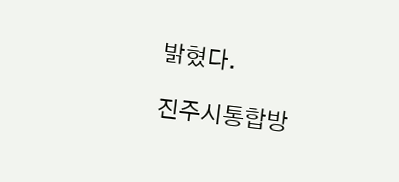밝혔다.

진주시통합방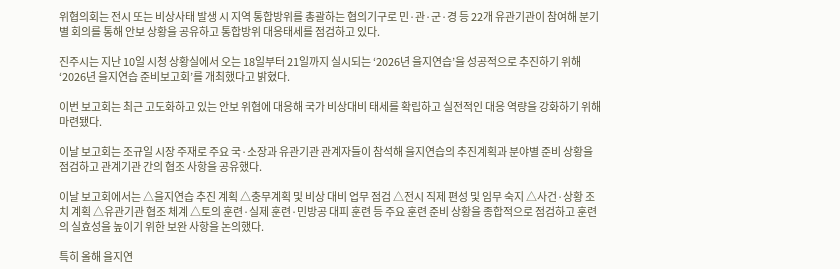위협의회는 전시 또는 비상사태 발생 시 지역 통합방위를 총괄하는 협의기구로 민·관·군·경 등 22개 유관기관이 참여해 분기별 회의를 통해 안보 상황을 공유하고 통합방위 대응태세를 점검하고 있다.

진주시는 지난 10일 시청 상황실에서 오는 18일부터 21일까지 실시되는 ‘2026년 을지연습’을 성공적으로 추진하기 위해 ‘2026년 을지연습 준비보고회’를 개최했다고 밝혔다.

이번 보고회는 최근 고도화하고 있는 안보 위협에 대응해 국가 비상대비 태세를 확립하고 실전적인 대응 역량을 강화하기 위해 마련됐다.

이날 보고회는 조규일 시장 주재로 주요 국·소장과 유관기관 관계자들이 참석해 을지연습의 추진계획과 분야별 준비 상황을 점검하고 관계기관 간의 협조 사항을 공유했다.

이날 보고회에서는 △을지연습 추진 계획 △충무계획 및 비상 대비 업무 점검 △전시 직제 편성 및 임무 숙지 △사건·상황 조치 계획 △유관기관 협조 체계 △토의 훈련·실제 훈련·민방공 대피 훈련 등 주요 훈련 준비 상황을 종합적으로 점검하고 훈련의 실효성을 높이기 위한 보완 사항을 논의했다.

특히 올해 을지연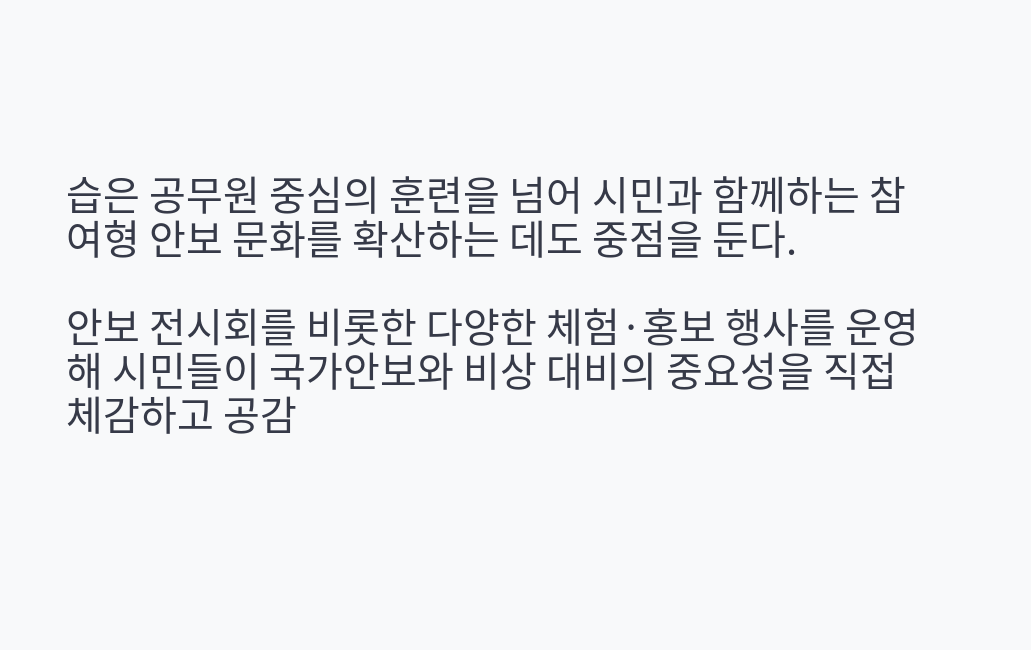습은 공무원 중심의 훈련을 넘어 시민과 함께하는 참여형 안보 문화를 확산하는 데도 중점을 둔다.

안보 전시회를 비롯한 다양한 체험·홍보 행사를 운영해 시민들이 국가안보와 비상 대비의 중요성을 직접 체감하고 공감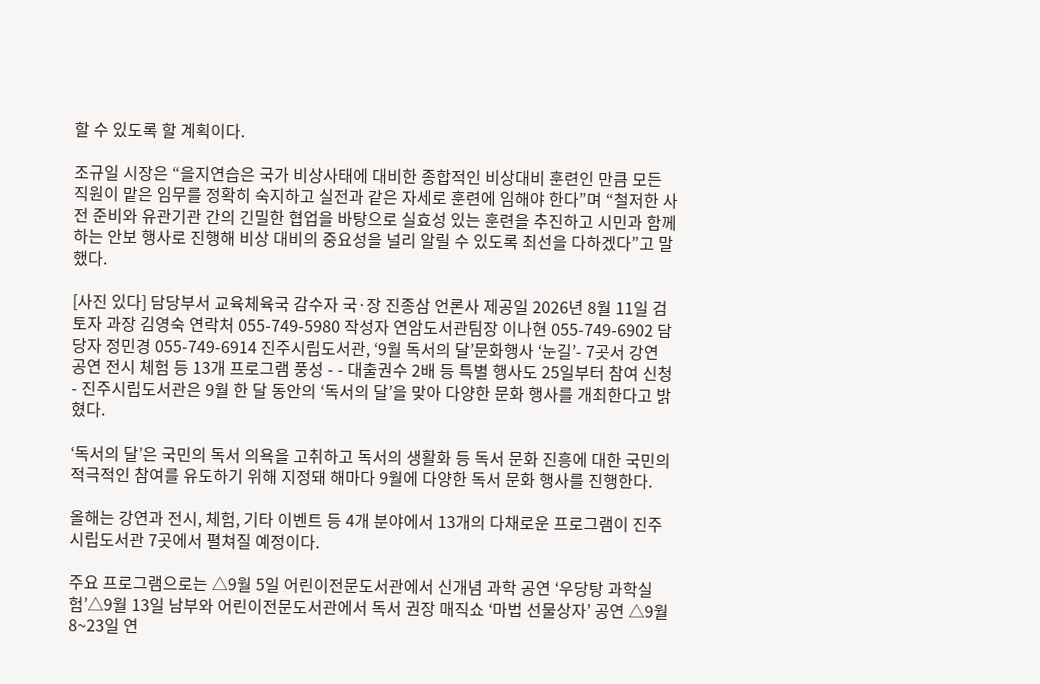할 수 있도록 할 계획이다.

조규일 시장은 “을지연습은 국가 비상사태에 대비한 종합적인 비상대비 훈련인 만큼 모든 직원이 맡은 임무를 정확히 숙지하고 실전과 같은 자세로 훈련에 임해야 한다”며 “철저한 사전 준비와 유관기관 간의 긴밀한 협업을 바탕으로 실효성 있는 훈련을 추진하고 시민과 함께하는 안보 행사로 진행해 비상 대비의 중요성을 널리 알릴 수 있도록 최선을 다하겠다”고 말했다.

[사진 있다] 담당부서 교육체육국 감수자 국·장 진종삼 언론사 제공일 2026년 8월 11일 검토자 과장 김영숙 연락처 055-749-5980 작성자 연암도서관팀장 이나현 055-749-6902 담당자 정민경 055-749-6914 진주시립도서관, ‘9월 독서의 달’문화행사 ‘눈길’- 7곳서 강연 공연 전시 체험 등 13개 프로그램 풍성 - - 대출권수 2배 등 특별 행사도 25일부터 참여 신청 - 진주시립도서관은 9월 한 달 동안의 ‘독서의 달’을 맞아 다양한 문화 행사를 개최한다고 밝혔다.

‘독서의 달’은 국민의 독서 의욕을 고취하고 독서의 생활화 등 독서 문화 진흥에 대한 국민의 적극적인 참여를 유도하기 위해 지정돼 해마다 9월에 다양한 독서 문화 행사를 진행한다.

올해는 강연과 전시, 체험, 기타 이벤트 등 4개 분야에서 13개의 다채로운 프로그램이 진주시립도서관 7곳에서 펼쳐질 예정이다.

주요 프로그램으로는 △9월 5일 어린이전문도서관에서 신개념 과학 공연 ‘우당탕 과학실험’△9월 13일 남부와 어린이전문도서관에서 독서 권장 매직쇼 ‘마법 선물상자’ 공연 △9월 8~23일 연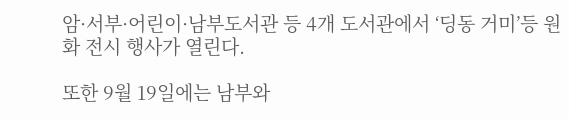암·서부·어린이·남부도서관 등 4개 도서관에서 ‘딩동 거미’등 원화 전시 행사가 열린다.

또한 9월 19일에는 남부와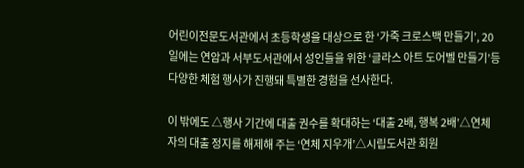어린이전문도서관에서 초등학생을 대상으로 한 ‘가죽 크로스백 만들기’, 20일에는 연암과 서부도서관에서 성인들을 위한 ‘글라스 아트 도어벨 만들기’등 다양한 체험 행사가 진행돼 특별한 경험을 선사한다.

이 밖에도 △행사 기간에 대출 권수를 확대하는 ‘대출 2배, 행복 2배’△연체자의 대출 정지를 해제해 주는 ‘연체 지우개’△시립도서관 회원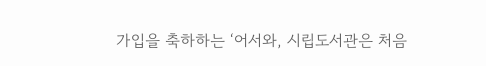가입을 축하하는 ‘어서와, 시립도서관은 처음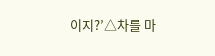이지?’△차를 마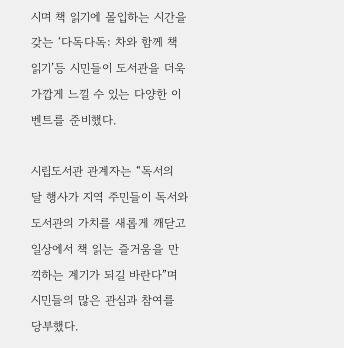시며 책 읽기에 몰입하는 시간을 갖는 ‘다독다독: 차와 함께 책 읽기’등 시민들이 도서관을 더욱 가깝게 느낄 수 있는 다양한 이벤트를 준비했다.

시립도서관 관계자는 “독서의 달 행사가 지역 주민들이 독서와 도서관의 가치를 새롭게 깨닫고 일상에서 책 읽는 즐거움을 만끽하는 계기가 되길 바란다”며 시민들의 많은 관심과 참여를 당부했다.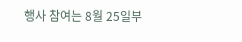행사 참여는 8월 25일부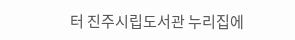터 진주시립도서관 누리집에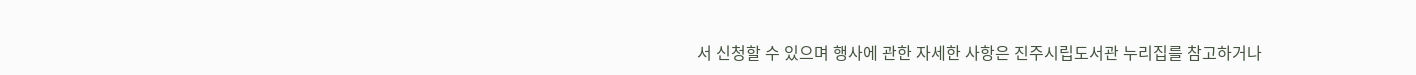서 신청할 수 있으며 행사에 관한 자세한 사항은 진주시립도서관 누리집를 참고하거나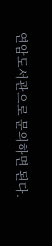연암도서관으로 문의하면 된다.